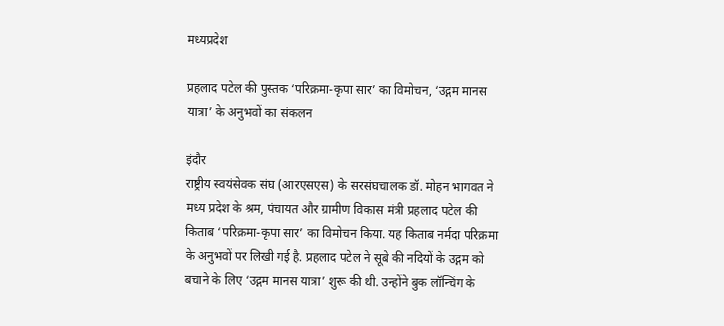मध्यप्रदेश

प्रहलाद पटेल की पुस्तक ‘परिक्रमा-कृपा सार’ का विमोचन, ‘उद्गम मानस यात्रा’ के अनुभवों का संकलन

इंदौर
राष्ट्रीय स्वयंसेवक संघ (आरएसएस) के सरसंघचालक डॉ. मोहन भागवत ने मध्य प्रदेश के श्रम, पंचायत और ग्रामीण विकास मंत्री प्रहलाद पटेल की किताब ‘परिक्रमा-कृपा सार’ का विमोचन किया. यह किताब नर्मदा परिक्रमा के अनुभवों पर लिखी गई है. प्रहलाद पटेल ने सूबे की नदियों के उद्गम को बचाने के लिए ‘उद्गम मानस यात्रा’ शुरू की थी. उन्होंने बुक लॉन्चिंग के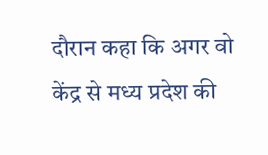दौरान कहा कि अगर वो केंद्र से मध्य प्रदेश की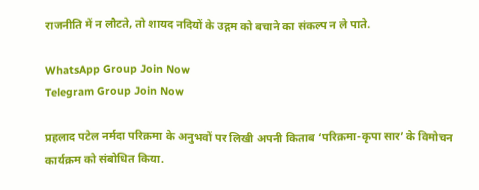राजनीति में न लौटते, तो शायद नदियों के उद्गम को बचाने का संकल्प न ले पाते.

WhatsApp Group Join Now
Telegram Group Join Now

प्रहलाद पटेल नर्मदा परिक्रमा के अनुभवों पर लिखी अपनी किताब ‘परिक्रमा-कृपा सार’ के विमोचन कार्यक्रम को संबोधित किया.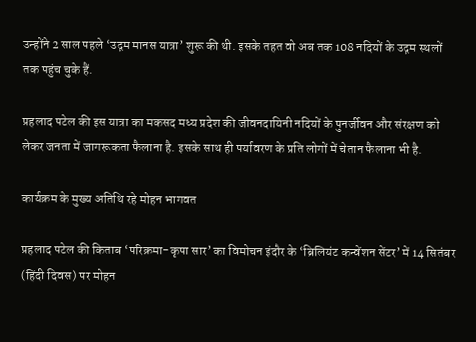उन्होंने 2 साल पहले ‘उद्गम मानस यात्रा’ शुरू की थी. इसके तहत वो अब तक 108 नदियों के उद्गम स्थलों तक पहुंच चुके हैं.

प्रहलाद पटेल की इस यात्रा का मकसद मध्य प्रदेश की जीवनदायिनी नदियों के पुनर्जीवन और संरक्षण को लेकर जनता में जागरूकता फैलाना है. इसके साथ ही पर्यावरण के प्रति लोगों में चेतान फैलाना भी है.

कार्यक्रम के मुख्य अतिथि रहे मोहन भागवत

प्रहलाद पटेल की किताब ‘परिक्रमा-कृपा सार’ का विमोचन इंदौर के ‘ब्रिलियंट कन्वेंशन सेंटर’ में 14 सितंबर (हिंदी दिवस) पर मोहन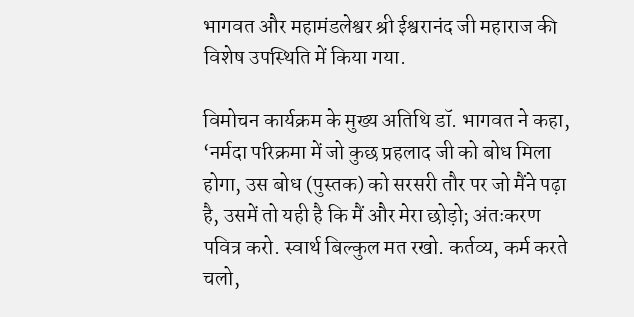भागवत और महामंडलेश्वर श्री ईश्वरानंद जी महाराज की विशेष उपस्थिति में किया गया.

विमोचन कार्यक्रम के मुख्य अतिथि डॉ. भागवत ने कहा, ‘नर्मदा परिक्रमा में जो कुछ प्रहलाद जी को बोध मिला होगा, उस बोध (पुस्तक) को सरसरी तौर पर जो मैंने पढ़ा है, उसमें तो यही है कि मैं और मेरा छोड़ो; अंतःकरण पवित्र करो. स्वार्थ बिल्कुल मत रखो. कर्तव्य, कर्म करते चलो,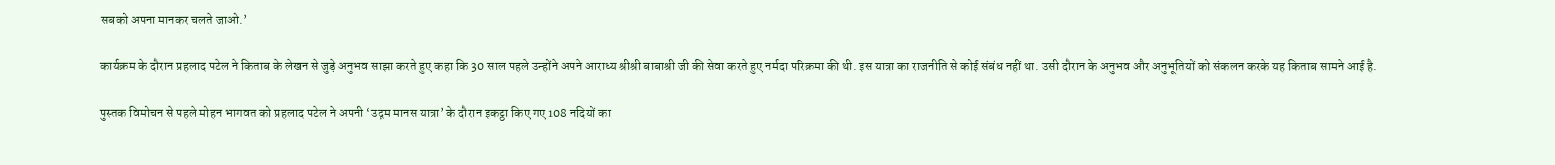सबको अपना मानकर चलते जाओ.’

कार्यक्रम के दौरान प्रहलाद पटेल ने किताब के लेखन से जुड़े अनुभव साझा करते हुए कहा कि 30 साल पहले उन्होंने अपने आराध्य श्रीश्री बाबाश्री जी की सेवा करते हुए नर्मदा परिक्रमा की थी. इस यात्रा का राजनीति से कोई संबंध नहीं था. उसी दौरान के अनुभव और अनुभूतियों को संकलन करके यह किताब सामने आई है.

पुस्तक विमोचन से पहले मोहन भागवत को प्रहलाद पटेल ने अपनी ‘उद्गम मानस यात्रा’ के दौरान इकट्ठा किए गए 108 नदियों का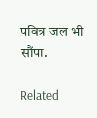पवित्र जल भी सौंपा.

Related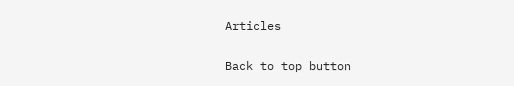Articles

Back to top button